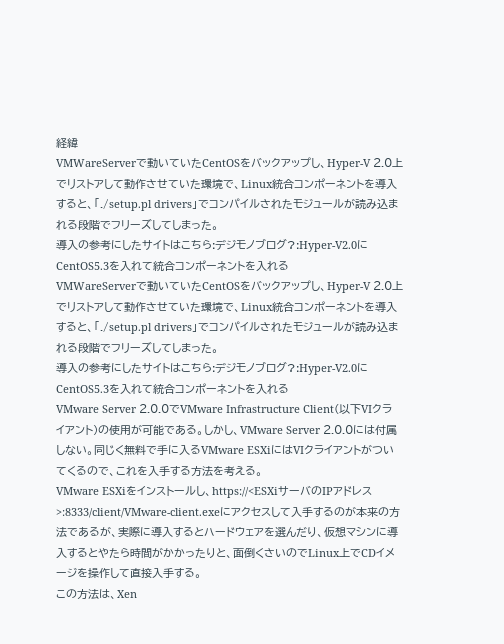経緯
VMWareServerで動いていたCentOSをバックアップし、Hyper-V 2.0上でリストアして動作させていた環境で、Linux統合コンポーネントを導入すると、「./setup.pl drivers」でコンパイルされたモジュールが読み込まれる段階でフリーズしてしまった。
導入の参考にしたサイトはこちら:デジモノブログ?:Hyper-V2.0にCentOS5.3を入れて統合コンポーネントを入れる
VMWareServerで動いていたCentOSをバックアップし、Hyper-V 2.0上でリストアして動作させていた環境で、Linux統合コンポーネントを導入すると、「./setup.pl drivers」でコンパイルされたモジュールが読み込まれる段階でフリーズしてしまった。
導入の参考にしたサイトはこちら:デジモノブログ?:Hyper-V2.0にCentOS5.3を入れて統合コンポーネントを入れる
VMware Server 2.0.0でVMware Infrastructure Client(以下VIクライアント)の使用が可能である。しかし、VMware Server 2.0.0には付属しない。同じく無料で手に入るVMware ESXiにはVIクライアントがついてくるので、これを入手する方法を考える。
VMware ESXiをインストールし、https://<ESXiサーバのIPアドレス>:8333/client/VMware-client.exeにアクセスして入手するのが本来の方法であるが、実際に導入するとハードウェアを選んだり、仮想マシンに導入するとやたら時間がかかったりと、面倒くさいのでLinux上でCDイメージを操作して直接入手する。
この方法は、Xen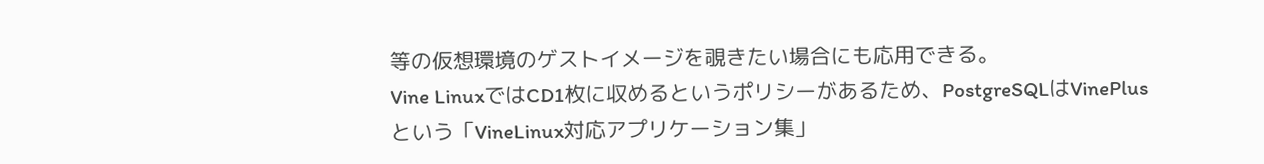等の仮想環境のゲストイメージを覗きたい場合にも応用できる。
Vine LinuxではCD1枚に収めるというポリシーがあるため、PostgreSQLはVinePlusという「VineLinux対応アプリケーション集」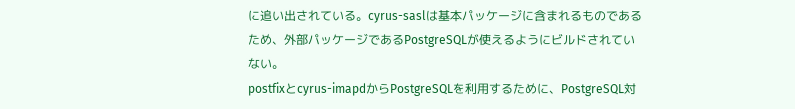に追い出されている。cyrus-saslは基本パッケージに含まれるものであるため、外部パッケージであるPostgreSQLが使えるようにビルドされていない。
postfixとcyrus-imapdからPostgreSQLを利用するために、PostgreSQL対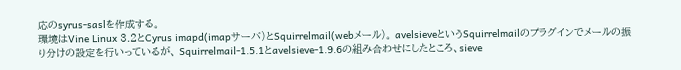応のsyrus-saslを作成する。
環境はVine Linux 3.2とCyrus imapd(imapサーバ)とSquirrelmail(webメール)。 avelsieveというSquirrelmailのプラグインでメールの振り分けの設定を行いっているが、 Squirrelmail-1.5.1とavelsieve-1.9.6の組み合わせにしたところ、sieve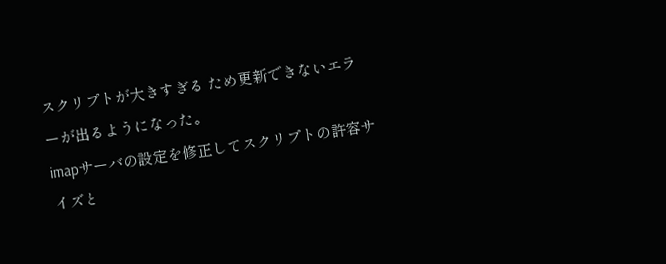スクリプトが大きすぎる ため更新できないエラーが出るようになった。
imapサーバの設定を修正してスクリプトの許容サイズと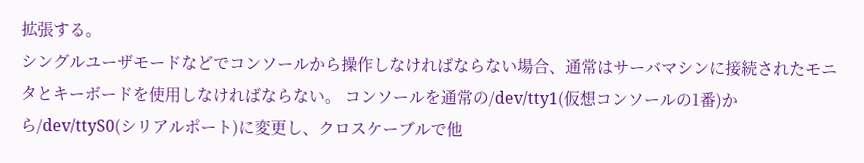拡張する。
シングルユーザモードなどでコンソールから操作しなければならない場合、通常はサーバマシンに接続されたモニタとキーボードを使用しなければならない。 コンソールを通常の/dev/tty1(仮想コンソールの1番)から/dev/ttyS0(シリアルポート)に変更し、クロスケーブルで他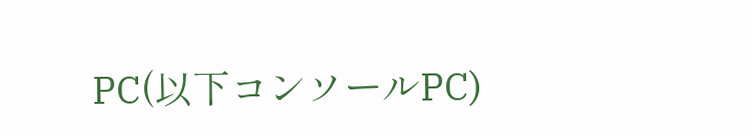PC(以下コンソールPC)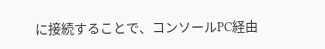に接続することで、コンソールPC経由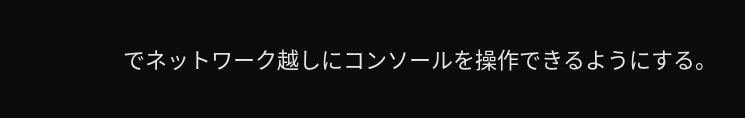でネットワーク越しにコンソールを操作できるようにする。